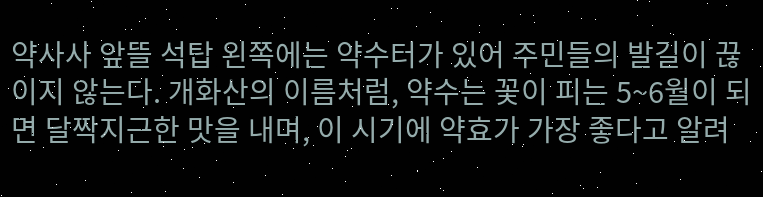약사사 앞뜰 석탑 왼쪽에는 약수터가 있어 주민들의 발길이 끊이지 않는다. 개화산의 이름처럼, 약수는 꽃이 피는 5~6월이 되면 달짝지근한 맛을 내며, 이 시기에 약효가 가장 좋다고 알려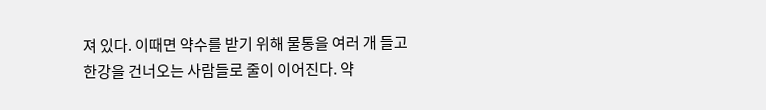져 있다. 이때면 약수를 받기 위해 물통을 여러 개 들고 한강을 건너오는 사람들로 줄이 이어진다. 약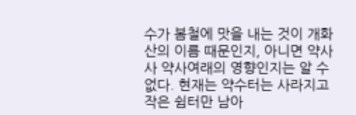수가 봄철에 맛을 내는 것이 개화산의 이름 때문인지, 아니면 약사사 약사여래의 영향인지는 알 수 없다. 현재는 약수터는 사라지고 작은 쉼터만 남아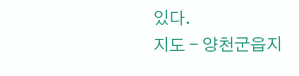있다.
지도 - 양천군읍지